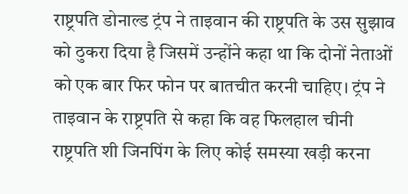राष्ट्रपति डोनाल्ड ट्रंप ने ताइवान की राष्ट्रपति के उस सुझाव को ठुकरा दिया है जिसमें उन्होंने कहा था कि दोनों नेताओं को एक बार फिर फोन पर बातचीत करनी चाहिए। ट्रंप ने ताइवान के राष्ट्रपति से कहा कि वह फिलहाल चीनी राष्ट्रपति शी जिनपिंग के लिए कोई समस्या खड़ी करना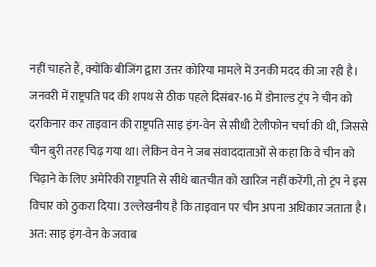नहीं चाहते हैं, क्योंकि बीजिंग द्वारा उत्तर कोरिया मामले में उनकी मदद की जा रही है।
जनवरी में राष्ट्रपति पद की शपथ से ठीक पहले दिसंबर-16 में डोनाल्ड ट्रंप ने चीन को दरकिनार कर ताइवान की राष्ट्रपति साइ इंग-वेन से सीधी टेलीफोन चर्चा की थी, जिससे चीन बुरी तरह चिढ़ गया था। लेकिन वेन ने जब संवाददाताओं से कहा कि वे चीन को चिढ़ाने के लिए अमेरिकी राष्ट्रपति से सीधे बातचीत को खारिज नहीं करेंगी, तो ट्रंप ने इस विचार को ठुकरा दिया। उल्लेखनीय है कि ताइवान पर चीन अपना अधिकार जताता है। अत: साइ इंग-वेन के जवाब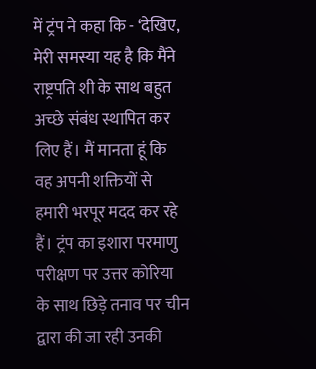में ट्रंप ने कहा कि - ‘देखिए, मेरी समस्या यह है कि मैंने राष्ट्रपति शी के साथ बहुत अच्छे संबंध स्थापित कर लिए हैं। मैं मानता हूं कि वह अपनी शक्तियों से हमारी भरपूर मदद कर रहे हैं। ट्रंप का इशारा परमाणु परीक्षण पर उत्तर कोरिया के साथ छिड़े तनाव पर चीन द्वारा की जा रही उनकी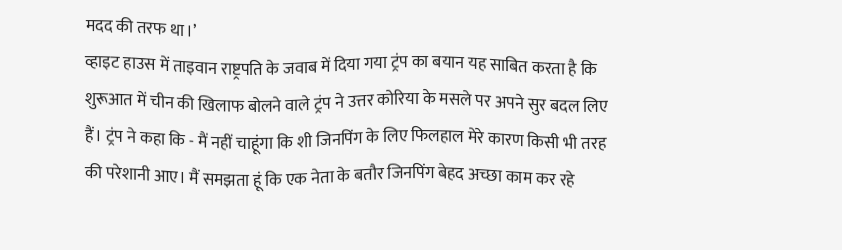मदद की तरफ था।’
व्हाइट हाउस में ताइवान राष्ट्रपति के जवाब में दिया गया ट्रंप का बयान यह साबित करता है कि शुरूआत में चीन की खिलाफ बोलने वाले ट्रंप ने उत्तर कोरिया के मसले पर अपने सुर बदल लिए हैं। ट्रंप ने कहा कि - मैं नहीं चाहूंगा कि शी जिनपिंग के लिए फिलहाल मेरे कारण किसी भी तरह की परेशानी आए। मैं समझता हूं कि एक नेता के बतौर जिनपिंग बेहद अच्छा काम कर रहे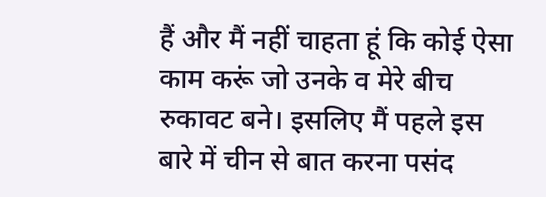हैं और मैं नहीं चाहता हूं कि कोई ऐसा काम करूं जो उनके व मेरे बीच रुकावट बने। इसलिए मैं पहले इस बारे में चीन से बात करना पसंद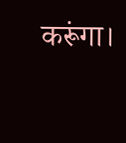करूंगा।